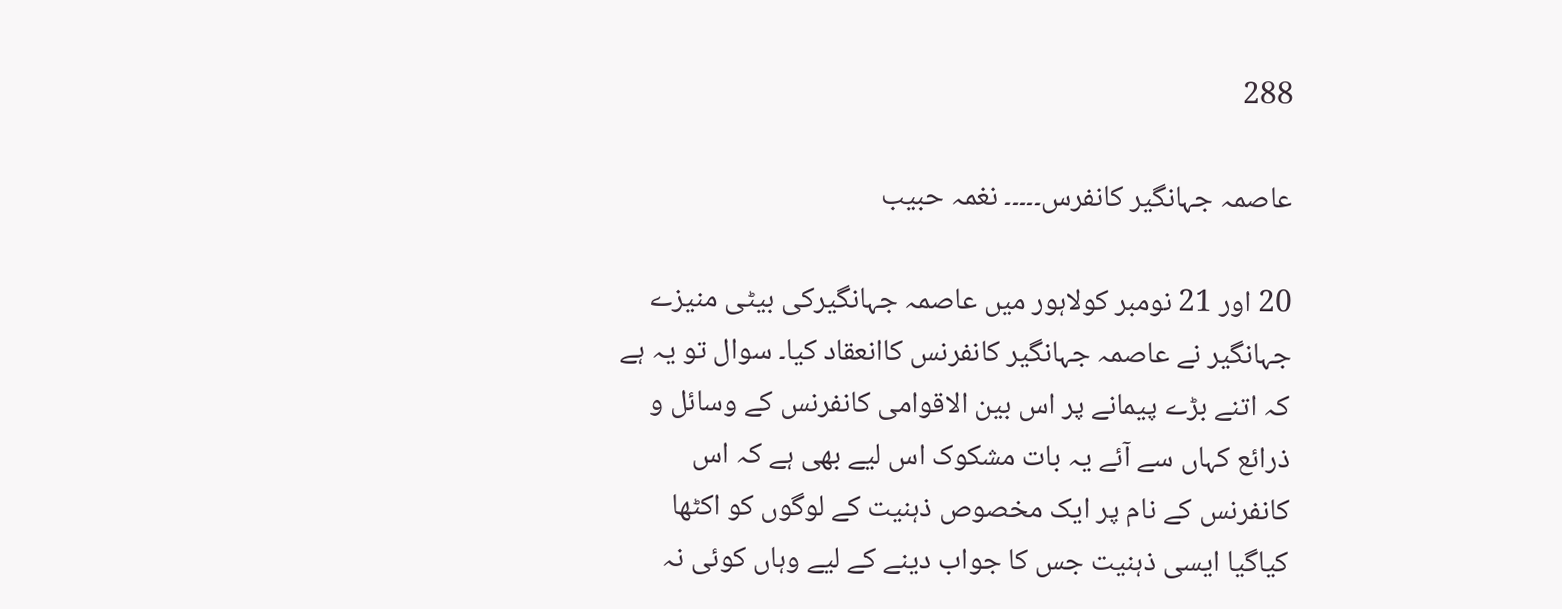288

عاصمہ جہانگیر کانفرس۔۔۔۔۔ نغمہ حبیب

20 اور 21 نومبر کولاہور میں عاصمہ جہانگیرکی بیٹی منیزے جہانگیر نے عاصمہ جہانگیر کانفرنس کاانعقاد کیا۔ سوال تو یہ ہے کہ اتنے بڑے پیمانے پر اس بین الاقوامی کانفرنس کے وسائل و ذرائع کہاں سے آئے یہ بات مشکوک اس لیے بھی ہے کہ اس کانفرنس کے نام پر ایک مخصوص ذہنیت کے لوگوں کو اکٹھا کیاگیا ایسی ذہنیت جس کا جواب دینے کے لیے وہاں کوئی نہ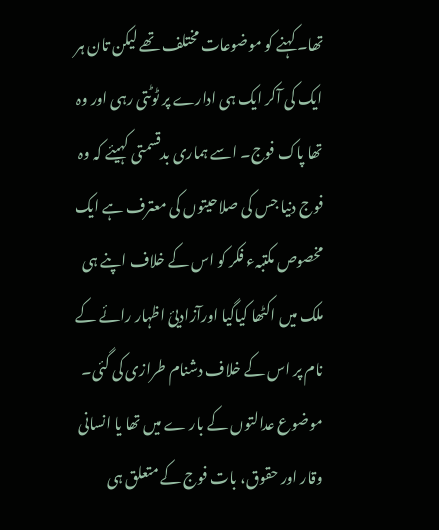تھا۔ کہنے کو موضوعات مختلف تھے لیکن تان ہر ایک کی آکر ایک ہی ادارے پر ٹوٹتی رہی اور وہ تھا پاک فوج۔ اسے ہماری بدقسمتی کہیئے کہ وہ فوج دنیا جس کی صلاحیتوں کی معترف ہے ایک مخصوص مکتبہء فکر کو اس کے خلاف اپنے ہی ملک میں اکٹھا کیاگیا اورآزادیئ اظہار رائے کے نام پر اس کے خلاف دشنام طرازی کی گئی۔ موضوع عدالتوں کے بار ے میں تھا یا انسانی وقار اور حقوق، بات فوج کے متعلق ہی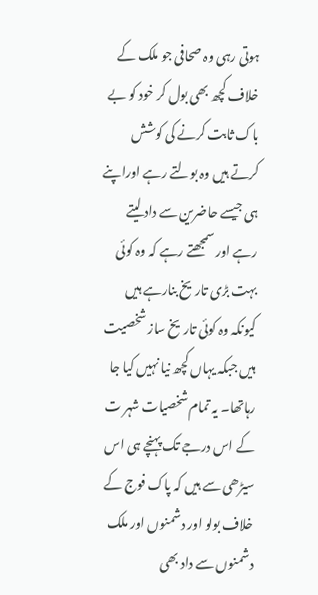ہوتی رہی وہ صحافی جو ملک کے خلاف کچھ بھی بول کر خود کو بے باک ثابت کرنے کی کوشش کرتے ہیں وہ بولتے رہے اوراپنے ہی جیسے حاضرین سے داد لیتے رہے اور سمجھتے رہے کہ وہ کوئی بہت بڑی تاریخ بنارہے ہیں کیونکہ وہ کوئی تاریخ ساز شخصیت ہیں جبکہ یہاں کچھ نیا نہیں کیا جا رہاتھا۔ یہ تمام شخصیات شہر ت کے اس درجے تک پہنچے ہی اس سیڑھی سے ہیں کہ پاک فوج کے خلاف بولو اور دشمنوں اور ملک دشمنوں سے داد بھی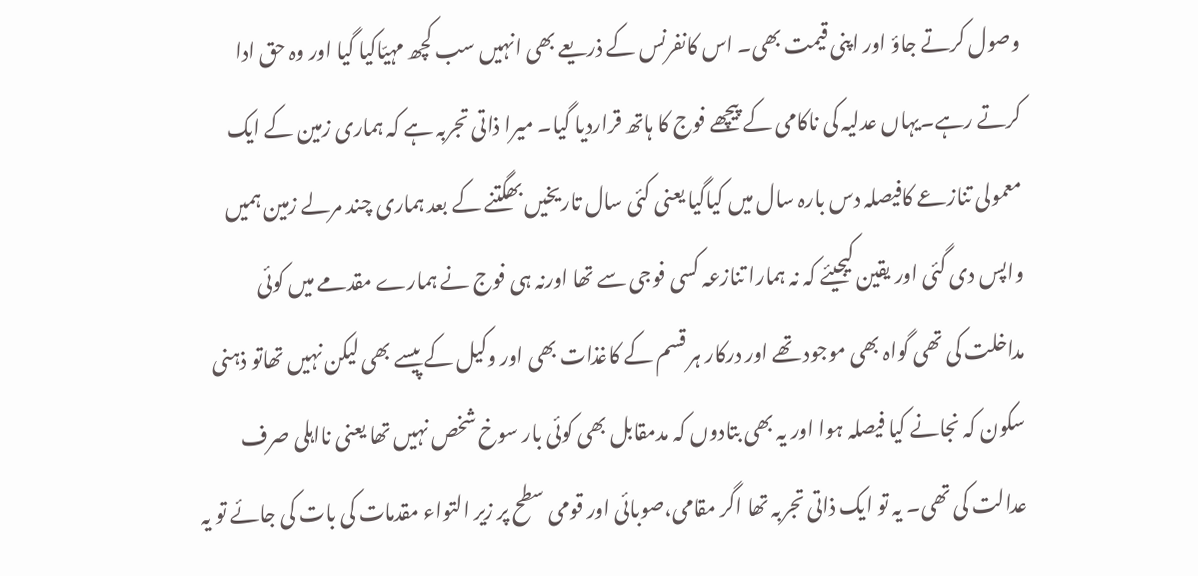وصول کرتے جاؤ اور اپنی قیمت بھی۔ اس کانفرنس کے ذریعے بھی انہیں سب کچھ مہیّاکیا گیا اور وہ حق ادا کرتے رہے۔یہاں عدلیہ کی ناکامی کے پیچھے فوج کا ہاتھ قراردیا گیا۔ میرا ذاتی تجربہ ہے کہ ہماری زمین کے ایک معمولی تنازعے کافیصلہ دس بارہ سال میں کیاگیا یعنی کئی سال تاریخیں بھگتنے کے بعد ہماری چند مرلے زمین ہمیں واپس دی گئی اور یقین کیجیئے کہ نہ ہمارا تنازعہ کسی فوجی سے تھا اورنہ ہی فوج نے ہمارے مقدمے میں کوئی مداخلت کی تھی گواہ بھی موجود تھے اور درکار ہر قسم کے کاغذات بھی اور وکیل کے پیسے بھی لیکن نہیں تھاتو ذہنی سکون کہ نجانے کیا فیصلہ ہوا اور یہ بھی بتادوں کہ مدمقابل بھی کوئی بار سوخ شخص نہیں تھا یعنی نااہلی صرف عدالت کی تھی۔ یہ تو ایک ذاتی تجربہ تھا اگر مقامی،صوبائی اور قومی سطح پر زیر التواء مقدمات کی بات کی جائے تو یہ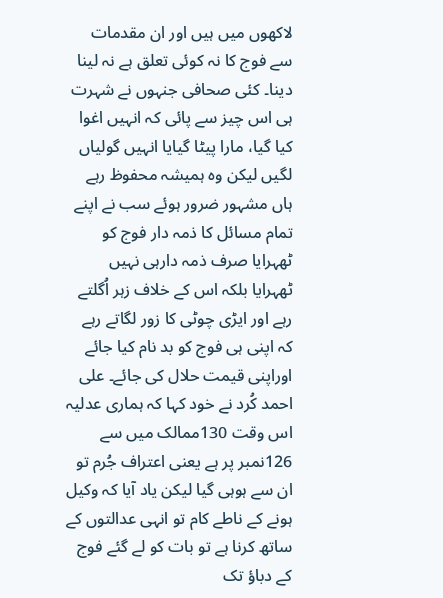لاکھوں میں ہیں اور ان مقدمات سے فوج کا نہ کوئی تعلق ہے نہ لینا دینا۔ کئی صحافی جنہوں نے شہرت ہی اس چیز سے پائی کہ انہیں اغوا کیا گیا، مارا پیٹا گیایا انہیں گولیاں لگیں لیکن وہ ہمیشہ محفوظ رہے ہاں مشہور ضرور ہوئے سب نے اپنے تمام مسائل کا ذمہ دار فوج کو ٹھہرایا صرف ذمہ دارہی نہیں ٹھہرایا بلکہ اس کے خلاف زہر اُگلتے رہے اور ایڑی چوٹی کا زور لگاتے رہے کہ اپنی ہی فوج کو بد نام کیا جائے اوراپنی قیمت حلال کی جائے۔ علی احمد کُرد نے خود کہا کہ ہماری عدلیہ اس وقت 130ممالک میں سے 126نمبر پر ہے یعنی اعتراف جُرم تو ان سے ہوہی گیا لیکن یاد آیا کہ وکیل ہونے کے ناطے کام تو انہی عدالتوں کے ساتھ کرنا ہے تو بات کو لے گئے فوج کے دباؤ تک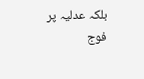بلکہ عدلیہ پر فوج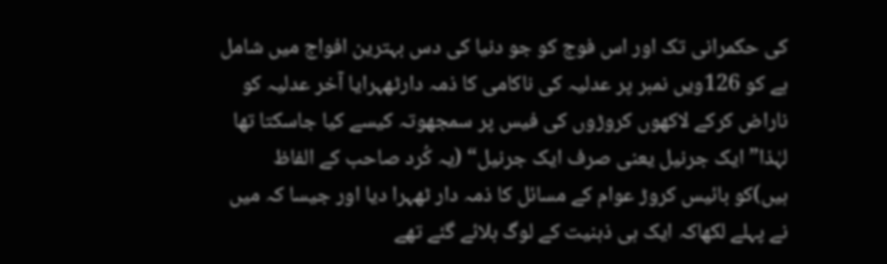کی حکمرانی تک اور اس فوج کو جو دنیا کی دس بہترین افواج میں شامل ہے کو 126ویں نمبر پر عدلیہ کی ناکامی کا ذمہ دارٹھہرایا آخر عدلیہ کو ناراض کرکے لاکھوں کروڑوں کی فیس پر سمجھوتہ کیسے کیا جاسکتا تھا لہٰذا”ایک جرنیل یعنی صرف ایک جرنیل“ (یہ کُرد صاحب کے الفاظ ہیں)کو بائیس کروڑ عوام کے مسائل کا ذمہ دار ٹھہرا دیا اور جیسا کہ میں نے پہلے لکھاکہ ایک ہی ذہنیت کے لوگ بلائے گئے تھے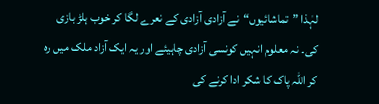لہٰذا ”تماشائیوں“نے آزادی آزادی کے نعرے لگا کر خوب ہلڑ بازی کی۔ نہ معلوم انہیں کونسی آزادی چاہیئے اور یہ ایک آزاد ملک میں رہ کر اللہ پاک کا شکر ادا کرنے کی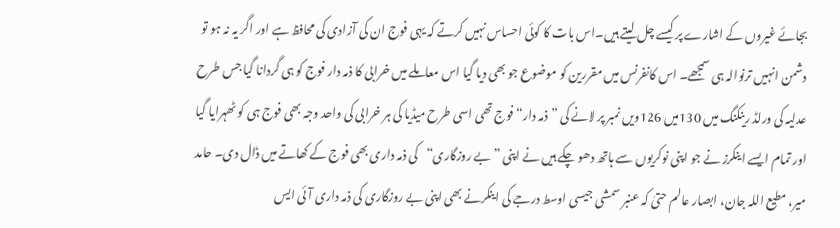بجائے غیروں کے اشارے پر کیسے چل لیتے ہیں۔اس بات کا کوئی احساس نہیں کرتے کہ یہی فوج ان کی آزادی کی محافظ ہے اور اگر یہ نہ ہو تو دشمن انہیں ترنوالہ ہی سمجھے۔ اس کانفرنس میں مقررین کو موضوع جو بھی دیا گیا اس معاملے میں خرابی کا ذمہ دار فوج کو ہی گردانا گیا جس طرح عدلیہ کی ورلڈ رینکنگ میں 130میں 126ویں نمبر پر لانے کی ”ذمہ دار“فوج تھی اسی طرح میڈیا کی ہر خرابی کی واحد وجہ بھی فوج ہی کو ٹھہرایا گیا اور تمام ایسے اینکرز نے جو اپنی نوکریوں سے ہاتھ دھو چکے ہیں نے اپنی ”بے روزگاری“کی ذمہ داری بھی فوج کے کھاتے میں ڈال دی۔ حامد میر، مطیع اللہ جان، ابصار عالم حتیٰ کہ عنبر سمشی جیسی اوسط درجے کی اینکرنے بھی اپنی بے روزگاری کی ذمہ داری آئی ایس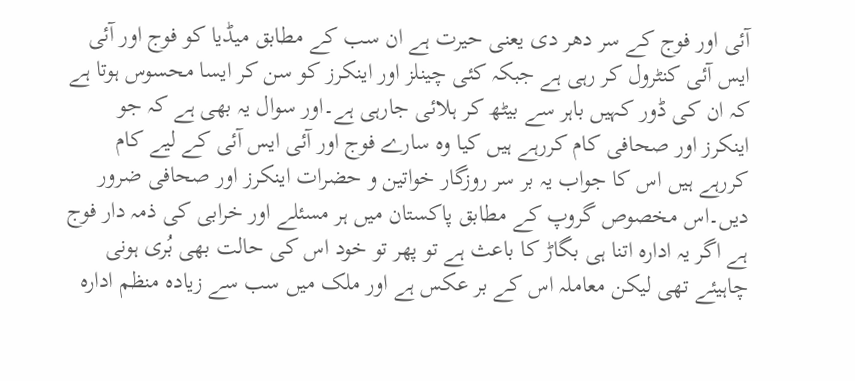آئی اور فوج کے سر دھر دی یعنی حیرت ہے ان سب کے مطابق میڈیا کو فوج اور آئی ایس آئی کنٹرول کر رہی ہے جبکہ کئی چینلز اور اینکرز کو سن کر ایسا محسوس ہوتا ہے کہ ان کی ڈور کہیں باہر سے بیٹھ کر ہلائی جارہی ہے۔اور سوال یہ بھی ہے کہ جو اینکرز اور صحافی کام کررہے ہیں کیا وہ سارے فوج اور آئی ایس آئی کے لیے کام کررہے ہیں اس کا جواب یہ بر سر روزگار خواتین و حضرات اینکرز اور صحافی ضرور دیں۔اس مخصوص گروپ کے مطابق پاکستان میں ہر مسئلے اور خرابی کی ذمہ دار فوج ہے اگر یہ ادارہ اتنا ہی بگاڑ کا باعث ہے تو پھر تو خود اس کی حالت بھی بُری ہونی چاہیئے تھی لیکن معاملہ اس کے بر عکس ہے اور ملک میں سب سے زیادہ منظم ادارہ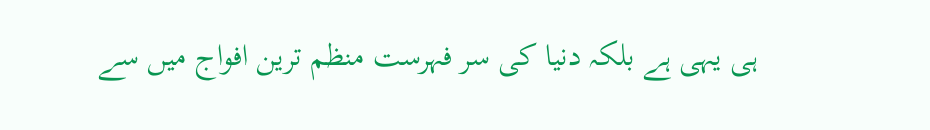ہی یہی ہے بلکہ دنیا کی سر فہرست منظم ترین افواج میں سے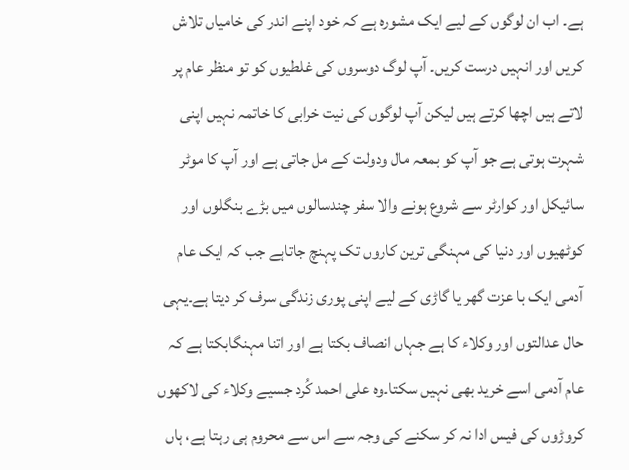ہے۔ اب ان لوگوں کے لیے ایک مشورہ ہے کہ خود اپنے اندر کی خامیاں تلاش کریں اور انہیں درست کریں۔ آپ لوگ دوسروں کی غلطیوں کو تو منظر عام پر لاتے ہیں اچھا کرتے ہیں لیکن آپ لوگوں کی نیت خرابی کا خاتمہ نہیں اپنی شہرت ہوتی ہے جو آپ کو بمعہ مال ودولت کے مل جاتی ہے اور آپ کا موٹر سائیکل اور کوارٹر سے شروع ہونے والا سفر چندسالوں میں بڑے بنگلوں اور کوٹھیوں اور دنیا کی مہنگی ترین کاروں تک پہنچ جاتاہے جب کہ ایک عام آدمی ایک با عزت گھر یا گاڑی کے لیے اپنی پوری زندگی سرف کر دیتا ہے۔یہی حال عدالتوں اور وکلاء کا ہے جہاں انصاف بکتا ہے اور اتنا مہنگابکتا ہے کہ عام آدمی اسے خرید بھی نہیں سکتا۔وہ علی احمد کُرد جسیے وکلاء کی لاکھوں کروڑوں کی فیس ادا نہ کر سکنے کی وجہ سے اس سے محروم ہی رہتا ہے، ہاں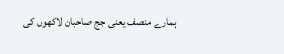ہمارے منصف یعنی جج صاحبان لاکھوں کی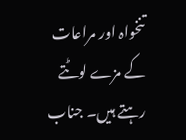تنخواہ اور مراعات کے مزے لوٹتے رہتے ہیں۔ جناب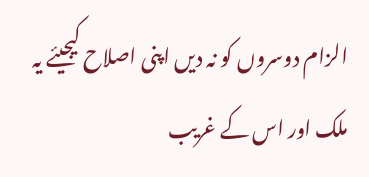الزام دوسروں کو نہ دیں اپنی اصلاح کیجیئے یہ ملک اور اس کے غریب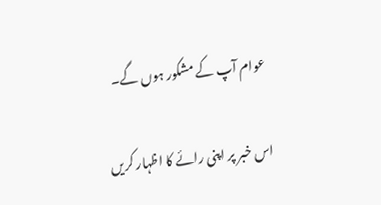عوام آپ کے مشکور ہوں گے۔

اس خبر پر اپنی رائے کا اظہار کریں